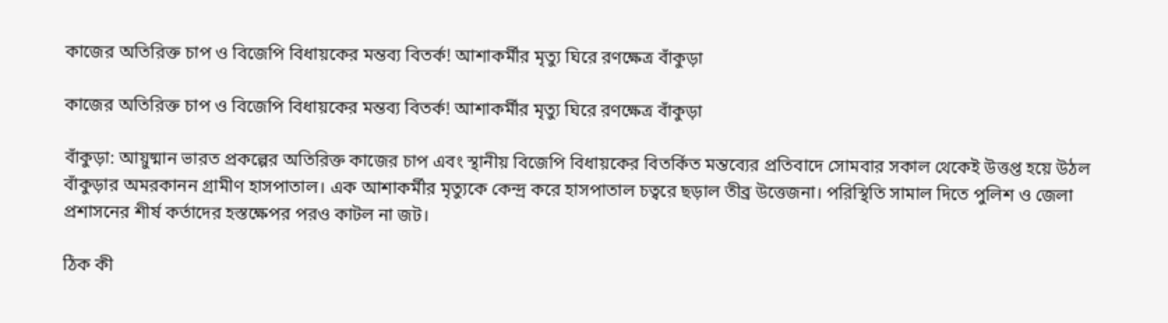কাজের অতিরিক্ত চাপ ও বিজেপি বিধায়কের মন্তব্য বিতর্ক! আশাকর্মীর মৃত্যু ঘিরে রণক্ষেত্র বাঁকুড়া

কাজের অতিরিক্ত চাপ ও বিজেপি বিধায়কের মন্তব্য বিতর্ক! আশাকর্মীর মৃত্যু ঘিরে রণক্ষেত্র বাঁকুড়া

বাঁকুড়া: আয়ুষ্মান ভারত প্রকল্পের অতিরিক্ত কাজের চাপ এবং স্থানীয় বিজেপি বিধায়কের বিতর্কিত মন্তব্যের প্রতিবাদে সোমবার সকাল থেকেই উত্তপ্ত হয়ে উঠল বাঁকুড়ার অমরকানন গ্রামীণ হাসপাতাল। এক আশাকর্মীর মৃত্যুকে কেন্দ্র করে হাসপাতাল চত্বরে ছড়াল তীব্র উত্তেজনা। পরিস্থিতি সামাল দিতে পুলিশ ও জেলা প্রশাসনের শীর্ষ কর্তাদের হস্তক্ষেপর পরও কাটল না জট।

ঠিক কী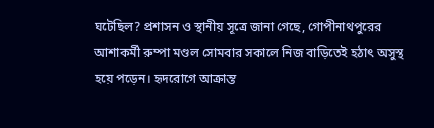ঘটেছিল? প্রশাসন ও স্থানীয় সূত্রে জানা গেছে, গোপীনাথপুরের আশাকর্মী রুম্পা মণ্ডল সোমবার সকালে নিজ বাড়িতেই হঠাৎ অসুস্থ হয়ে পড়েন। হৃদরোগে আক্রান্ত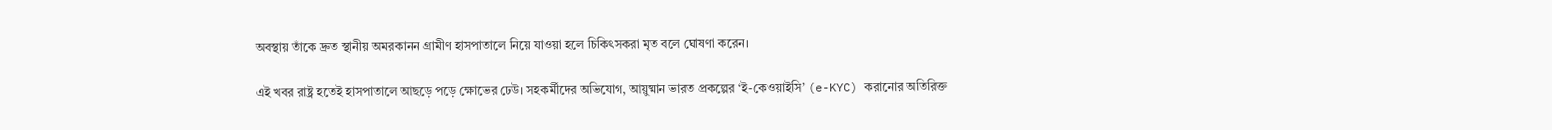অবস্থায় তাঁকে দ্রুত স্থানীয় অমরকানন গ্রামীণ হাসপাতালে নিয়ে যাওয়া হলে চিকিৎসকরা মৃত বলে ঘোষণা করেন।

এই খবর রাষ্ট্র হতেই হাসপাতালে আছড়ে পড়ে ক্ষোভের ঢেউ। সহকর্মীদের অভিযোগ, আয়ুষ্মান ভারত প্রকল্পের ‘ই-কেওয়াইসি’ (e-KYC) করানোর অতিরিক্ত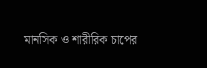মানসিক ও শারীরিক চাপের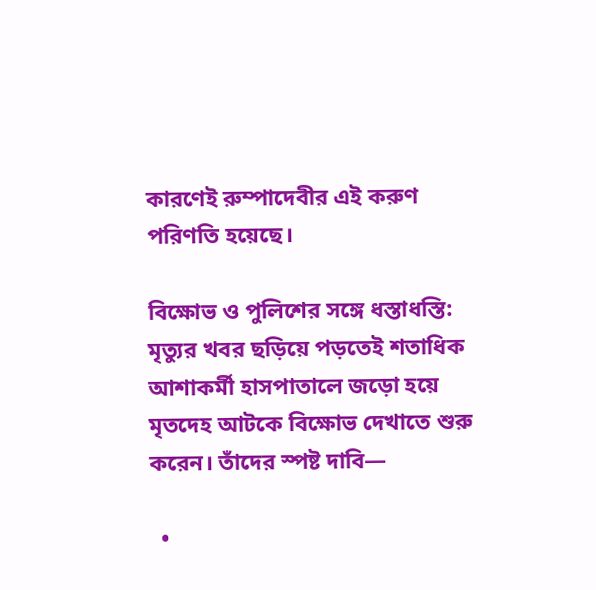কারণেই রুম্পাদেবীর এই করুণ পরিণতি হয়েছে।

বিক্ষোভ ও পুলিশের সঙ্গে ধস্তাধস্তি: মৃত্যুর খবর ছড়িয়ে পড়তেই শতাধিক আশাকর্মী হাসপাতালে জড়ো হয়ে মৃতদেহ আটকে বিক্ষোভ দেখাতে শুরু করেন। তাঁদের স্পষ্ট দাবি—

  •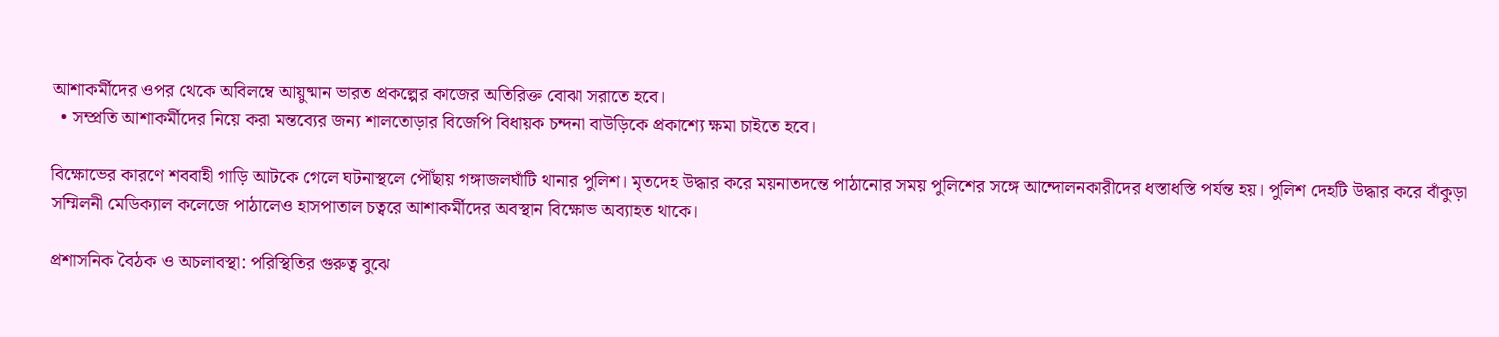আশাকর্মীদের ওপর থেকে অবিলম্বে আয়ুষ্মান ভারত প্রকল্পের কাজের অতিরিক্ত বোঝা সরাতে হবে।
  • সম্প্রতি আশাকর্মীদের নিয়ে করা মন্তব্যের জন্য শালতোড়ার বিজেপি বিধায়ক চন্দনা বাউড়িকে প্রকাশ্যে ক্ষমা চাইতে হবে।

বিক্ষোভের কারণে শববাহী গাড়ি আটকে গেলে ঘটনাস্থলে পৌঁছায় গঙ্গাজলঘাঁটি থানার পুলিশ। মৃতদেহ উদ্ধার করে ময়নাতদন্তে পাঠানোর সময় পুলিশের সঙ্গে আন্দোলনকারীদের ধস্তাধস্তি পর্যন্ত হয়। পুলিশ দেহটি উদ্ধার করে বাঁকুড়া সম্মিলনী মেডিক্যাল কলেজে পাঠালেও হাসপাতাল চত্বরে আশাকর্মীদের অবস্থান বিক্ষোভ অব্যাহত থাকে।

প্রশাসনিক বৈঠক ও অচলাবস্থা: পরিস্থিতির গুরুত্ব বুঝে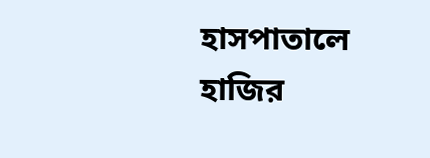হাসপাতালে হাজির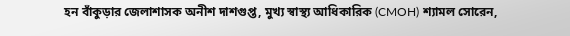হন বাঁকুড়ার জেলাশাসক অনীশ দাশগুপ্ত, মুখ্য স্বাস্থ্য আধিকারিক (CMOH) শ্যামল সোরেন,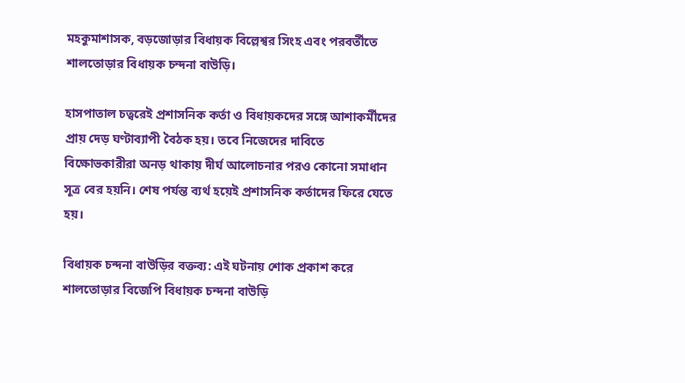মহকুমাশাসক, বড়জোড়ার বিধায়ক বিল্লেশ্বর সিংহ এবং পরবর্তীতে শালতোড়ার বিধায়ক চন্দনা বাউড়ি।

হাসপাতাল চত্বরেই প্রশাসনিক কর্তা ও বিধায়কদের সঙ্গে আশাকর্মীদের প্রায় দেড় ঘণ্টাব্যাপী বৈঠক হয়। তবে নিজেদের দাবিতে বিক্ষোভকারীরা অনড় থাকায় দীর্ঘ আলোচনার পরও কোনো সমাধান সূত্র বের হয়নি। শেষ পর্যন্ত ব্যর্থ হয়েই প্রশাসনিক কর্তাদের ফিরে যেতে হয়।

বিধায়ক চন্দনা বাউড়ির বক্তব্য: এই ঘটনায় শোক প্রকাশ করে শালতোড়ার বিজেপি বিধায়ক চন্দনা বাউড়ি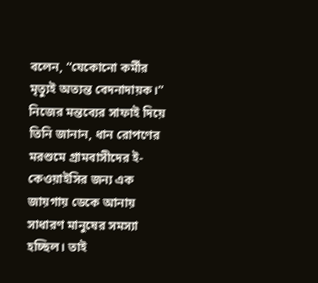বলেন, “যেকোনো কর্মীর মৃত্যুই অত্যন্ত বেদনাদায়ক।” নিজের মন্তব্যের সাফাই দিয়ে তিনি জানান, ধান রোপণের মরশুমে গ্রামবাসীদের ই-কেওয়াইসির জন্য এক জায়গায় ডেকে আনায় সাধারণ মানুষের সমস্যা হচ্ছিল। তাই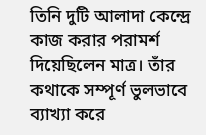তিনি দুটি আলাদা কেন্দ্রে কাজ করার পরামর্শ দিয়েছিলেন মাত্র। তাঁর কথাকে সম্পূর্ণ ভুলভাবে ব্যাখ্যা করে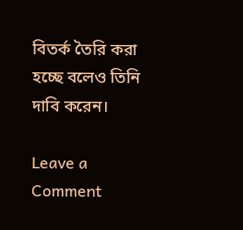বিতর্ক তৈরি করা হচ্ছে বলেও তিনি দাবি করেন।

Leave a Comment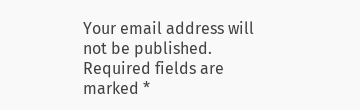Your email address will not be published. Required fields are marked *